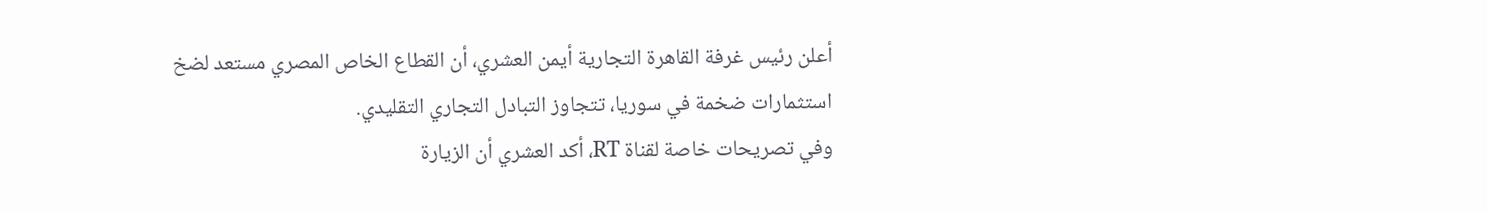أعلن رئيس غرفة القاهرة التجارية أيمن العشري، أن القطاع الخاص المصري مستعد لضخ استثمارات ضخمة في سوريا، تتجاوز التبادل التجاري التقليدي.
وفي تصريحات خاصة لقناة RT، أكد العشري أن الزيارة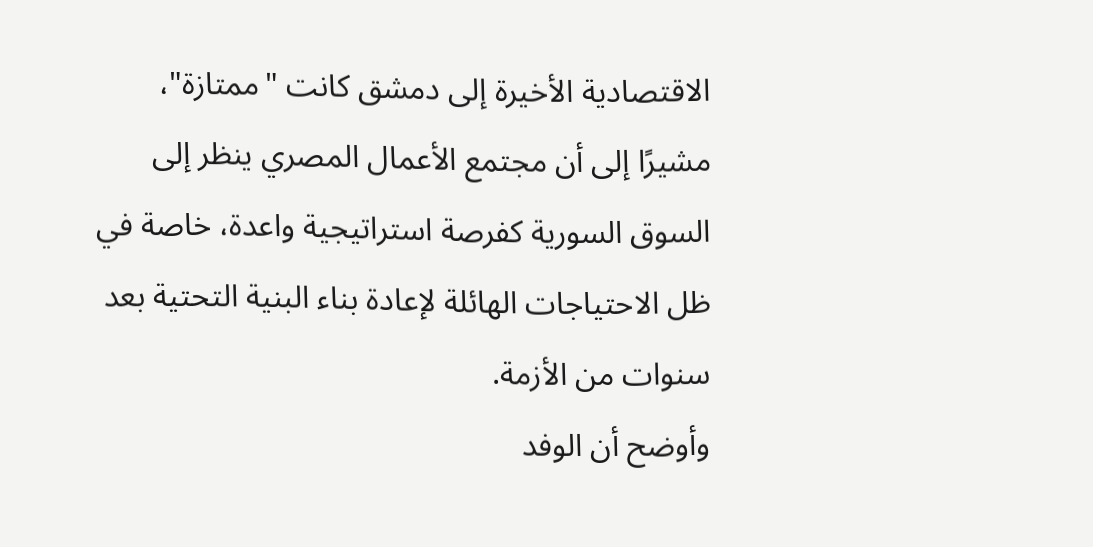الاقتصادية الأخيرة إلى دمشق كانت "ممتازة"، مشيرًا إلى أن مجتمع الأعمال المصري ينظر إلى السوق السورية كفرصة استراتيجية واعدة، خاصة في ظل الاحتياجات الهائلة لإعادة بناء البنية التحتية بعد سنوات من الأزمة.
وأوضح أن الوفد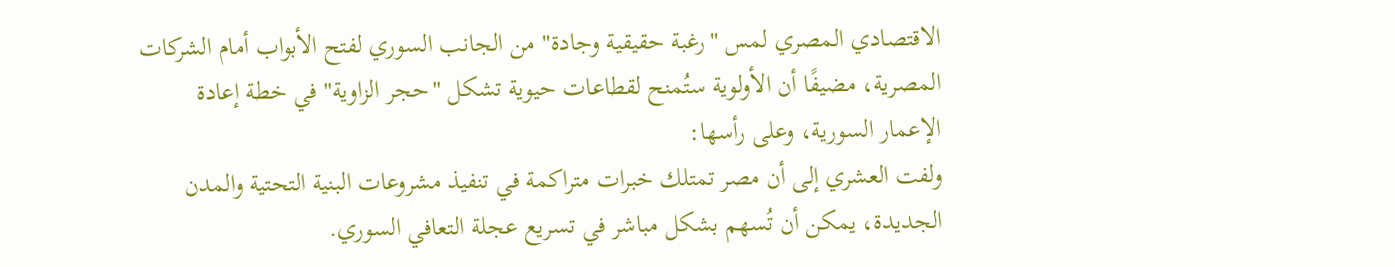الاقتصادي المصري لمس "رغبة حقيقية وجادة" من الجانب السوري لفتح الأبواب أمام الشركات المصرية، مضيفًا أن الأولوية ستُمنح لقطاعات حيوية تشكل "حجر الزاوية" في خطة إعادة الإعمار السورية، وعلى رأسها:
ولفت العشري إلى أن مصر تمتلك خبرات متراكمة في تنفيذ مشروعات البنية التحتية والمدن الجديدة، يمكن أن تُسهم بشكل مباشر في تسريع عجلة التعافي السوري.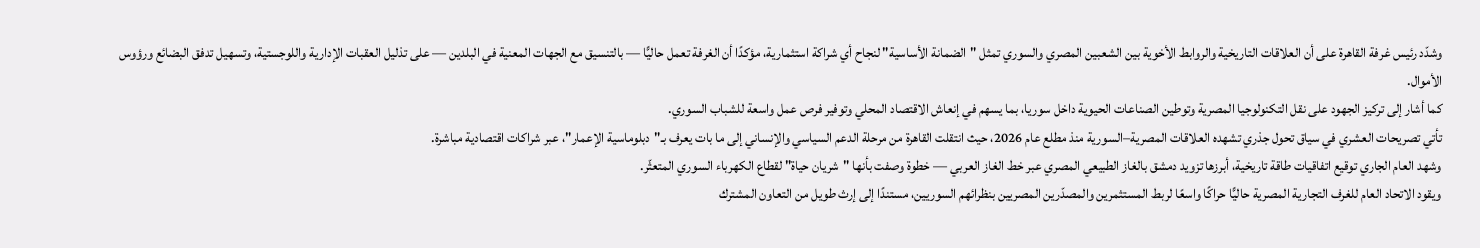وشدّد رئيس غرفة القاهرة على أن العلاقات التاريخية والروابط الأخوية بين الشعبين المصري والسوري تمثل "الضمانة الأساسية" لنجاح أي شراكة استثمارية، مؤكدًا أن الغرفة تعمل حاليًّا — بالتنسيق مع الجهات المعنية في البلدين — على تذليل العقبات الإدارية واللوجستية، وتسهيل تدفق البضائع ورؤوس الأموال.
كما أشار إلى تركيز الجهود على نقل التكنولوجيا المصرية وتوطين الصناعات الحيوية داخل سوريا، بما يسهم في إنعاش الاقتصاد المحلي وتوفير فرص عمل واسعة للشباب السوري.
تأتي تصريحات العشري في سياق تحول جذري تشهده العلاقات المصرية–السورية منذ مطلع عام 2026، حيث انتقلت القاهرة من مرحلة الدعم السياسي والإنساني إلى ما بات يعرف بـ"دبلوماسية الإعمار"، عبر شراكات اقتصادية مباشرة.
وشهد العام الجاري توقيع اتفاقيات طاقة تاريخية، أبرزها تزويد دمشق بالغاز الطبيعي المصري عبر خط الغاز العربي — خطوة وصفت بأنها "شريان حياة" لقطاع الكهرباء السوري المتعثّر.
ويقود الاتحاد العام للغرف التجارية المصرية حاليًّا حراكًا واسعًا لربط المستثمرين والمصدّرين المصريين بنظرائهم السوريين، مستندًا إلى إرث طويل من التعاون المشترك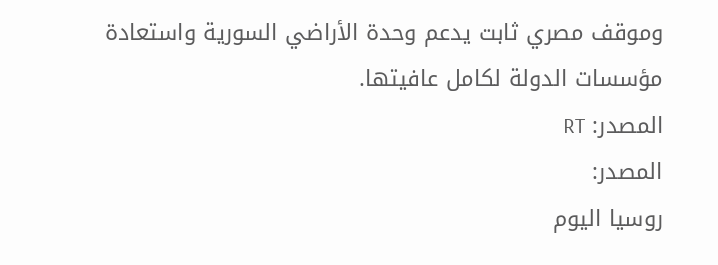وموقف مصري ثابت يدعم وحدة الأراضي السورية واستعادة مؤسسات الدولة لكامل عافيتها.
المصدر: RT
المصدر:
روسيا اليوم